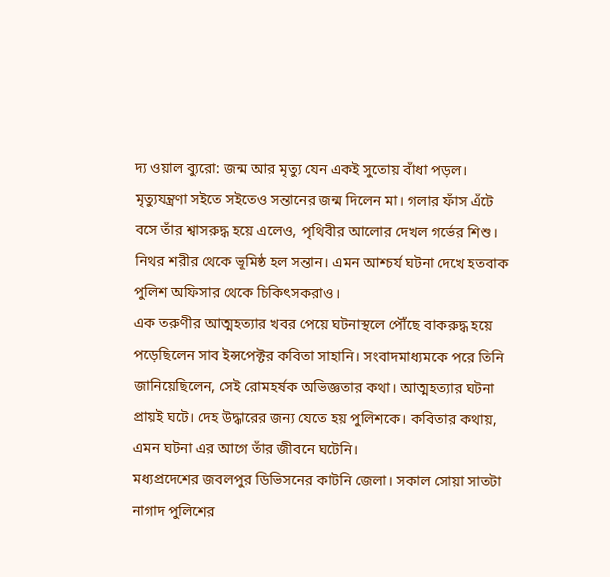দ্য ওয়াল ব্যুরো: জন্ম আর মৃত্যু যেন একই সুতোয় বাঁধা পড়ল। মৃত্যুযন্ত্রণা সইতে সইতেও সন্তানের জন্ম দিলেন মা। গলার ফাঁস এঁটে বসে তাঁর শ্বাসরুদ্ধ হয়ে এলেও, পৃথিবীর আলোর দেখল গর্ভের শিশু। নিথর শরীর থেকে ভূমিষ্ঠ হল সন্তান। এমন আশ্চর্য ঘটনা দেখে হতবাক পুলিশ অফিসার থেকে চিকিৎসকরাও।
এক তরুণীর আত্মহত্যার খবর পেয়ে ঘটনাস্থলে পৌঁছে বাকরুদ্ধ হয়ে পড়েছিলেন সাব ইন্সপেক্টর কবিতা সাহানি। সংবাদমাধ্যমকে পরে তিনি জানিয়েছিলেন, সেই রোমহর্ষক অভিজ্ঞতার কথা। আত্মহত্যার ঘটনা প্রায়ই ঘটে। দেহ উদ্ধারের জন্য যেতে হয় পুলিশকে। কবিতার কথায়, এমন ঘটনা এর আগে তাঁর জীবনে ঘটেনি।
মধ্যপ্রদেশের জবলপুর ডিভিসনের কাটনি জেলা। সকাল সোয়া সাতটা নাগাদ পুলিশের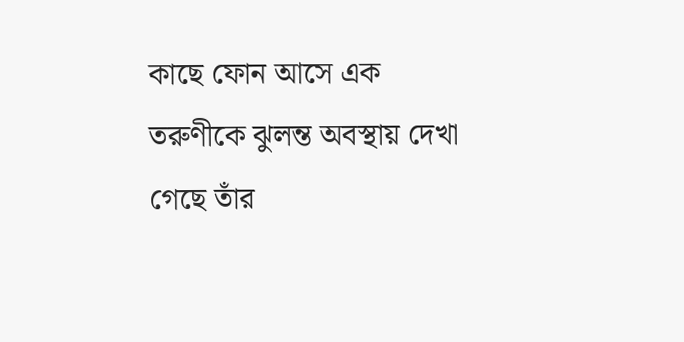কাছে ফোন আসে এক তরুণীকে ঝুলন্ত অবস্থায় দেখা গেছে তাঁর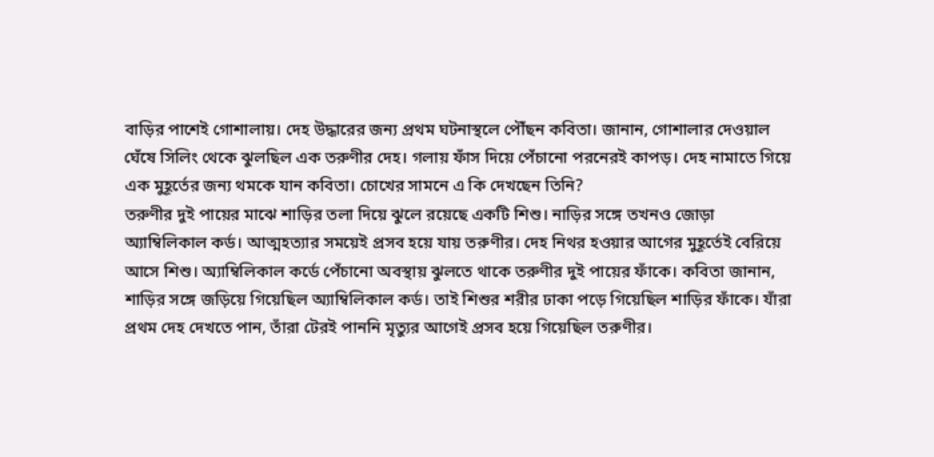বাড়ির পাশেই গোশালায়। দেহ উদ্ধারের জন্য প্রথম ঘটনাস্থলে পৌঁছন কবিতা। জানান, গোশালার দেওয়াল ঘেঁষে সিলিং থেকে ঝুলছিল এক তরুণীর দেহ। গলায় ফাঁস দিয়ে পেঁচানো পরনেরই কাপড়। দেহ নামাতে গিয়ে এক মুহূর্তের জন্য থমকে যান কবিতা। চোখের সামনে এ কি দেখছেন তিনি?
তরুণীর দুই পায়ের মাঝে শাড়ির তলা দিয়ে ঝুলে রয়েছে একটি শিশু। নাড়ির সঙ্গে তখনও জোড়া অ্যাম্বিলিকাল কর্ড। আত্মহত্যার সময়েই প্রসব হয়ে যায় তরুণীর। দেহ নিথর হওয়ার আগের মুহূর্তেই বেরিয়ে আসে শিশু। অ্যাম্বিলিকাল কর্ডে পেঁচানো অবস্থায় ঝুলতে থাকে তরুণীর দুই পায়ের ফাঁকে। কবিতা জানান, শাড়ির সঙ্গে জড়িয়ে গিয়েছিল অ্যাম্বিলিকাল কর্ড। তাই শিশুর শরীর ঢাকা পড়ে গিয়েছিল শাড়ির ফাঁকে। যাঁরা প্রথম দেহ দেখতে পান, তাঁরা টেরই পাননি মৃত্যুর আগেই প্রসব হয়ে গিয়েছিল তরুণীর।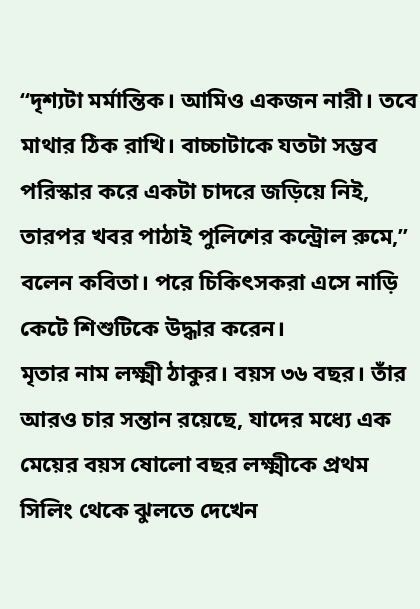‘‘দৃশ্যটা মর্মান্তিক। আমিও একজন নারী। তবে মাথার ঠিক রাখি। বাচ্চাটাকে যতটা সম্ভব পরিস্কার করে একটা চাদরে জড়িয়ে নিই, তারপর খবর পাঠাই পুলিশের কন্ট্রোল রুমে,’’ বলেন কবিতা। পরে চিকিৎসকরা এসে নাড়ি কেটে শিশুটিকে উদ্ধার করেন।
মৃতার নাম লক্ষ্মী ঠাকুর। বয়স ৩৬ বছর। তাঁর আরও চার সন্তান রয়েছে, যাদের মধ্যে এক মেয়ের বয়স ষোলো বছর লক্ষ্মীকে প্রথম সিলিং থেকে ঝুলতে দেখেন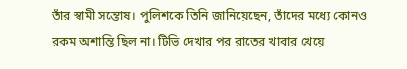তাঁর স্বামী সন্তোষ। পুলিশকে তিনি জানিয়েছেন, তাঁদের মধ্যে কোনও রকম অশান্তি ছিল না। টিভি দেখার পর রাতের খাবার খেয়ে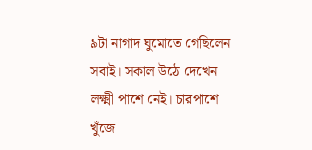৯টা নাগাদ ঘুমোতে গেছিলেন সবাই। সকাল উঠে দেখেন লক্ষ্মী পাশে নেই। চারপাশে খুঁজে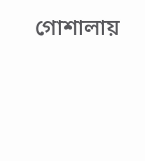গোশালায়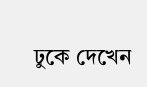ঢুকে দেখেন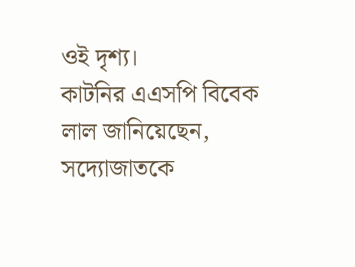ওই দৃশ্য।
কাটনির এএসপি বিবেক লাল জানিয়েছেন, সদ্যোজাতকে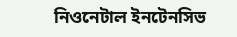নিওনেটাল ইনটেনসিভ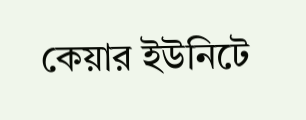কেয়ার ইউনিটে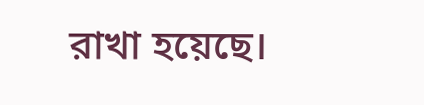রাখা হয়েছে।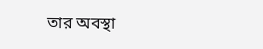তার অবস্থা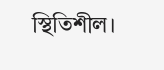স্থিতিশীল।